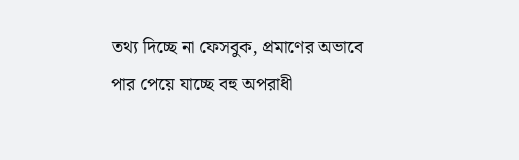তথ্য দিচ্ছে না ফেসবুক, প্রমাণের অভাবে পার পেয়ে যাচ্ছে বহু অপরাধী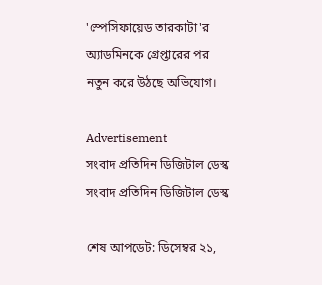'স্পেসিফায়েড তারকাটা'র অ্যাডমিনকে গ্রেপ্তারের পর নতুন করে উঠছে অভিযোগ।

Advertisement
সংবাদ প্রতিদিন ডিজিটাল ডেস্ক
সংবাদ প্রতিদিন ডিজিটাল ডেস্ক

শেষ আপডেট: ডিসেম্বর ২১,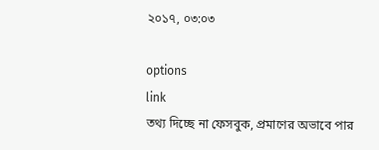২০১৭, ০৩:০৩

options
link
তথ্য দিচ্ছে না ফেসবুক, প্রমাণের অভাবে পার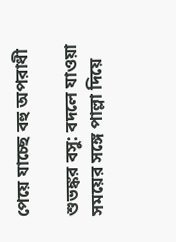পেয়ে যাচ্ছে বহু অপরাধী

শুভঙ্কর বসু: বদলে যাওয়া সময়ের সঙ্গে পাল্লা দিয়ে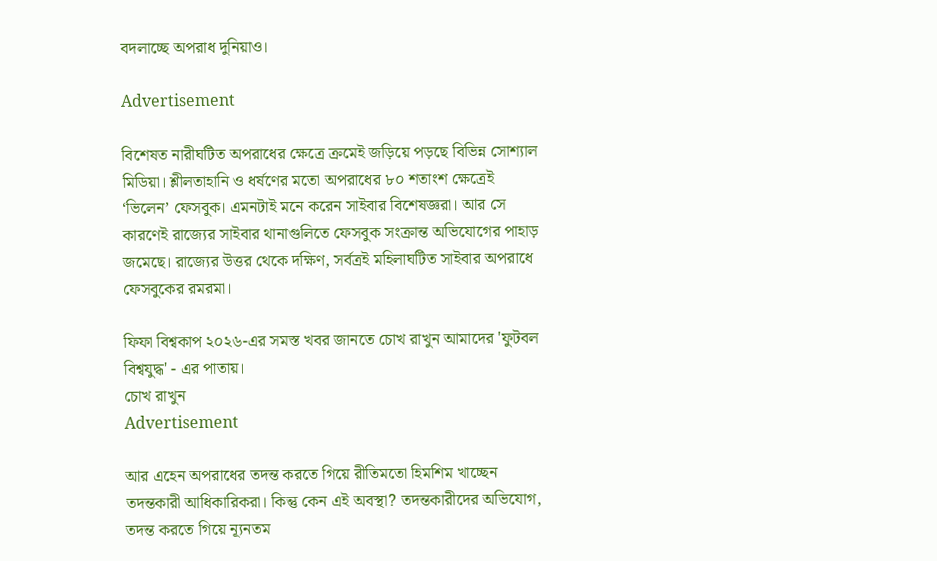বদলাচ্ছে অপরাধ দুনিয়াও।

Advertisement

বিশেষত নারীঘটিত অপরাধের ক্ষেত্রে ক্রমেই জড়িয়ে পড়ছে বিভিন্ন সোশ্যাল মিডিয়া। শ্লীলতাহানি ও ধর্ষণের মতো অপরাধের ৮০ শতাংশ ক্ষেত্রেই ‘ভিলেন’ ফেসবুক। এমনটাই মনে করেন সাইবার বিশেষজ্ঞরা। আর সে কারণেই রাজ্যের সাইবার থানাগুলিতে ফেসবুক সংক্রান্ত অভিযোগের পাহাড় জমেছে। রাজ্যের উত্তর থেকে দক্ষিণ, সর্বত্রই মহিলাঘটিত সাইবার অপরাধে ফেসবুকের রমরমা।

ফিফা বিশ্বকাপ ২০২৬-এর সমস্ত খবর জানতে চোখ রাখুন আমাদের 'ফুটবল বিশ্বযুদ্ধ' - এর পাতায়।
চোখ রাখুন
Advertisement

আর এহেন অপরাধের তদন্ত করতে গিয়ে রীতিমতো হিমশিম খাচ্ছেন তদন্তকারী আধিকারিকরা। কিন্তু কেন এই অবস্থা? তদন্তকারীদের অভিযোগ, তদন্ত করতে গিয়ে ন্যূনতম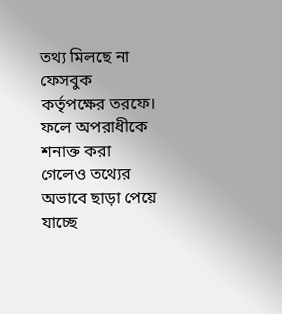তথ্য মিলছে না ফেসবুক কর্তৃপক্ষের তরফে। ফলে অপরাধীকে শনাক্ত করা গেলেও তথ্যের অভাবে ছাড়া পেয়ে যাচ্ছে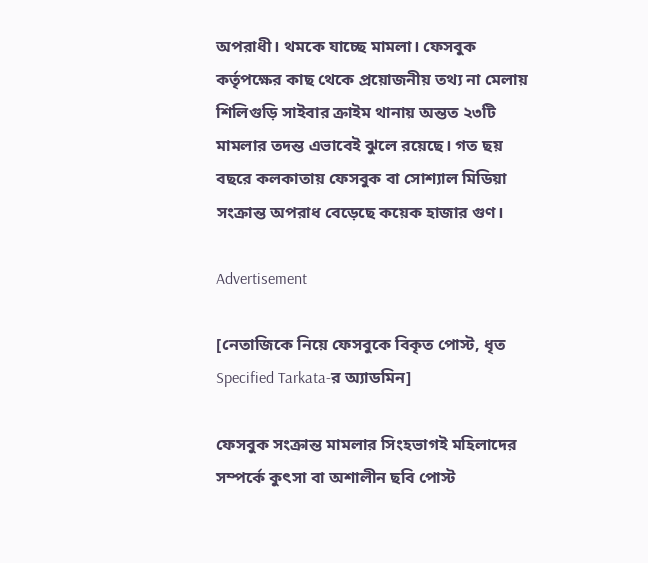অপরাধী। থমকে যাচ্ছে মামলা। ফেসবুক কর্তৃপক্ষের কাছ থেকে প্রয়োজনীয় তথ্য না মেলায় শিলিগুড়ি সাইবার ক্রাইম থানায় অন্তত ২৩টি মামলার তদন্ত এভাবেই ঝুলে রয়েছে। গত ছয় বছরে কলকাতায় ফেসবুক বা সোশ্যাল মিডিয়া সংক্রান্ত অপরাধ বেড়েছে কয়েক হাজার গুণ।

Advertisement

[নেতাজিকে নিয়ে ফেসবুকে বিকৃত পোস্ট, ধৃত Specified Tarkata-র অ্যাডমিন]

ফেসবুক সংক্রান্ত মামলার সিংহভাগই মহিলাদের সম্পর্কে কুৎসা বা অশালীন ছবি পোস্ট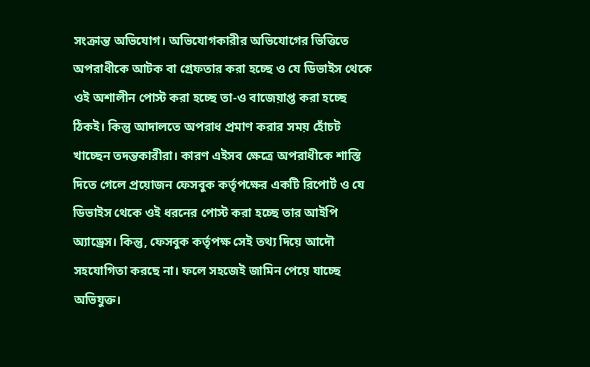সংক্রান্ত অভিযোগ। অভিযোগকারীর অভিযোগের ভিত্তিতে অপরাধীকে আটক বা গ্রেফতার করা হচ্ছে ও যে ডিভাইস থেকে ওই অশালীন পোস্ট করা হচ্ছে তা-ও বাজেয়াপ্ত করা হচ্ছে ঠিকই। কিন্তু আদালতে অপরাধ প্রমাণ করার সময় হোঁচট খাচ্ছেন তদন্তকারীরা। কারণ এইসব ক্ষেত্রে অপরাধীকে শাস্তি দিতে গেলে প্রয়োজন ফেসবুক কর্তৃপক্ষের একটি রিপোর্ট ও যে ডিভাইস থেকে ওই ধরনের পোস্ট করা হচ্ছে তার আইপি অ্যাড্রেস। কিন্তু, ফেসবুক কর্তৃপক্ষ সেই তথ্য দিয়ে আদৌ সহযোগিতা করছে না। ফলে সহজেই জামিন পেয়ে যাচ্ছে অভিযুক্ত।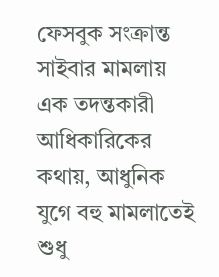ফেসবুক সংক্রান্ত সাইবার মামলায় এক তদন্তকারী আধিকারিকের কথায়, আধুনিক যুগে বহু মামলাতেই শুধু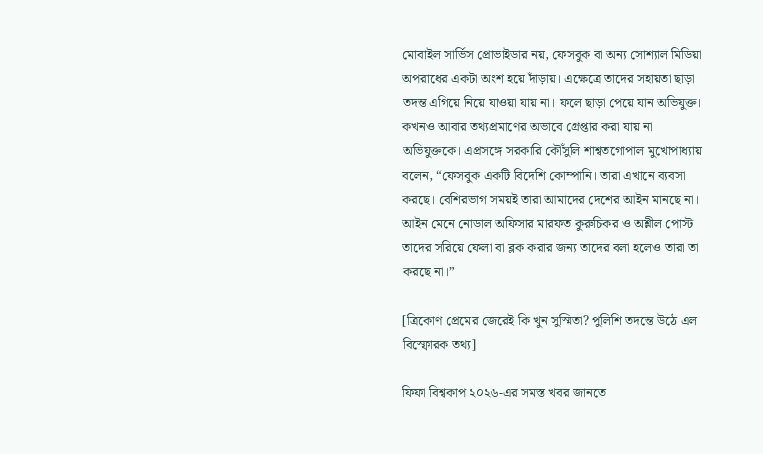মোবাইল সার্ভিস প্রোভাইডার নয়, ফেসবুক বা অন্য সোশ্যাল মিডিয়া অপরাধের একটা অংশ হয়ে দাঁড়ায়। এক্ষেত্রে তাদের সহায়তা ছাড়া তদন্ত এগিয়ে নিয়ে যাওয়া যায় না। ফলে ছাড়া পেয়ে যান অভিযুক্ত। কখনও আবার তথ্যপ্রমাণের অভাবে গ্রেপ্তার করা যায় না অভিযুক্তকে। এপ্রসঙ্গে সরকারি কৌঁসুলি শাশ্বতগোপাল মুখোপাধ্যায় বলেন, “ফেসবুক একটি বিদেশি কোম্পানি। তারা এখানে ব্যবসা করছে। বেশিরভাগ সময়ই তারা আমাদের দেশের আইন মানছে না। আইন মেনে নোডাল অফিসার মারফত কুরুচিকর ও অশ্লীল পোস্ট তাদের সরিয়ে ফেলা বা ব্লক করার জন্য তাদের বলা হলেও তারা তা করছে না।”

[ত্রিকোণ প্রেমের জেরেই কি খুন সুস্মিতা? পুলিশি তদন্তে উঠে এল বিস্ফোরক তথ্য]

ফিফা বিশ্বকাপ ২০২৬-এর সমস্ত খবর জানতে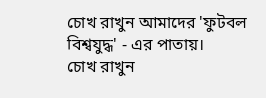চোখ রাখুন আমাদের 'ফুটবল বিশ্বযুদ্ধ' - এর পাতায়।
চোখ রাখুন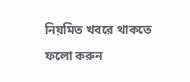নিয়মিত খবরে থাকতে ফলো করুন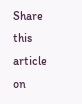Share this article on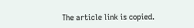The article link is copied.